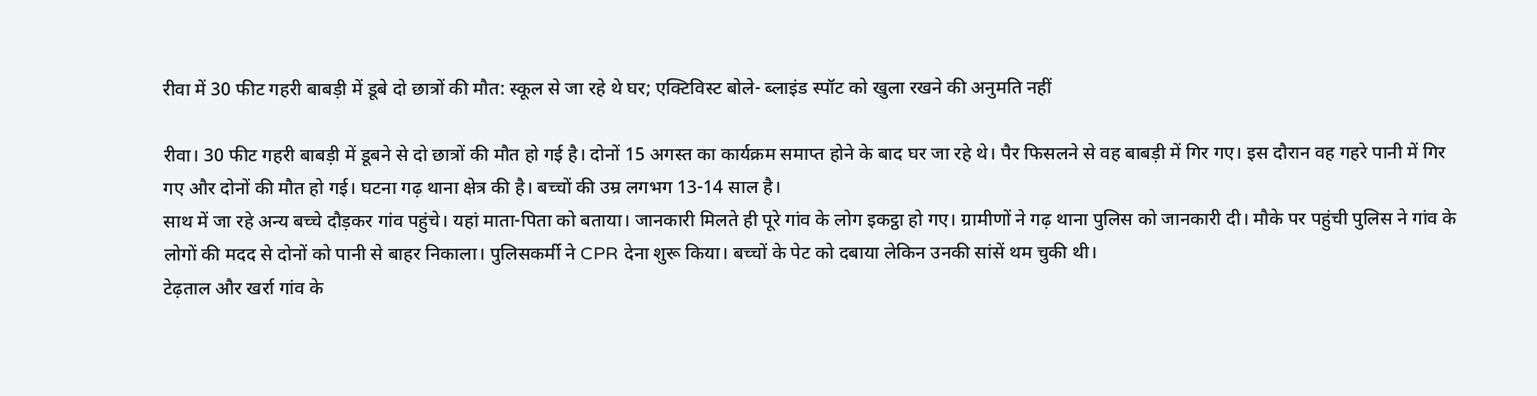रीवा में 30 फीट गहरी बाबड़ी में डूबे दो छात्रों की मौत: स्कूल से जा रहे थे घर; एक्टिविस्ट बोले- ब्लाइंड स्पॉट को खुला रखने की अनुमति नहीं

रीवा। 30 फीट गहरी बाबड़ी में डूबने से दो छात्रों की मौत हो गई है। दोनों 15 अगस्त का कार्यक्रम समाप्त होने के बाद घर जा रहे थे। पैर फिसलने से वह बाबड़ी में गिर गए। इस दौरान वह गहरे पानी में गिर गए और दोनों की मौत हो गई। घटना गढ़ थाना क्षेत्र की है। बच्चों की उम्र लगभग 13-14 साल है।
साथ में जा रहे अन्य बच्चे दौड़कर गांव पहुंचे। यहां माता-पिता को बताया। जानकारी मिलते ही पूरे गांव के लोग इकट्ठा हो गए। ग्रामीणों ने गढ़ थाना पुलिस को जानकारी दी। मौके पर पहुंची पुलिस ने गांव के लोगों की मदद से दोनों को पानी से बाहर निकाला। पुलिसकर्मी ने CPR देना शुरू किया। बच्चों के पेट को दबाया लेकिन उनकी सांसें थम चुकी थी।
टेढ़ताल और खर्रा गांव के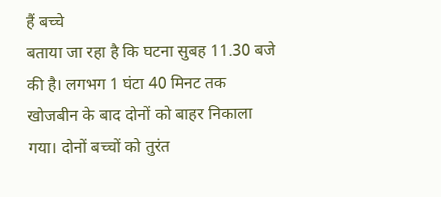हैं बच्चे
बताया जा रहा है कि घटना सुबह 11.30 बजे की है। लगभग 1 घंटा 40 मिनट तक खोजबीन के बाद दोनों को बाहर निकाला गया। दोनों बच्चों को तुरंत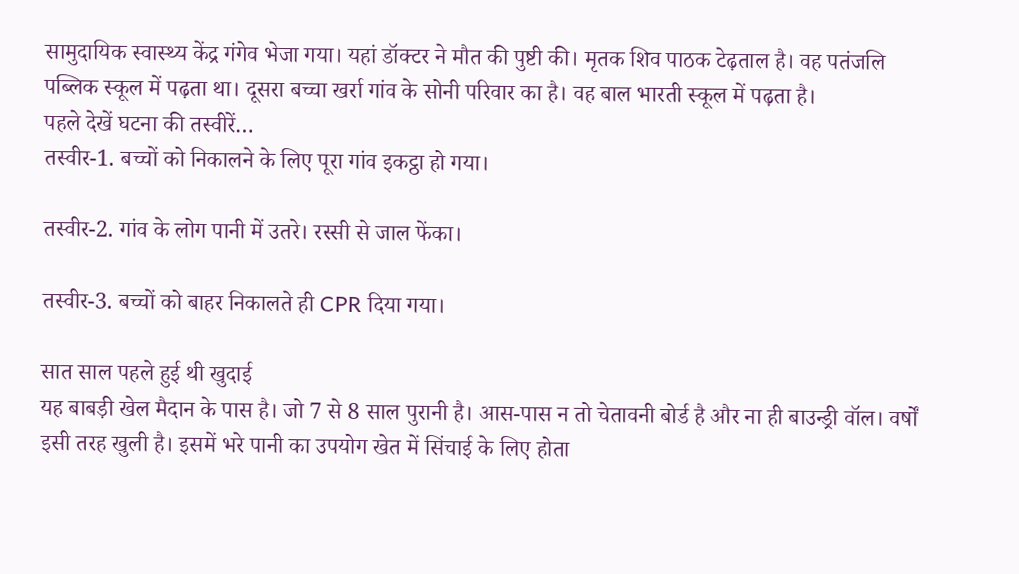सामुदायिक स्वास्थ्य केंद्र गंगेव भेजा गया। यहां डॉक्टर ने मौत की पुष्टी की। मृतक शिव पाठक टेढ़ताल है। वह पतंजलि पब्लिक स्कूल में पढ़ता था। दूसरा बच्चा खर्रा गांव के सोनी परिवार का है। वह बाल भारती स्कूल में पढ़ता है।
पहले देखें घटना की तस्वीरें…
तस्वीर-1. बच्चों को निकालने के लिए पूरा गांव इकट्ठा हो गया।

तस्वीर-2. गांव के लोग पानी में उतरे। रस्सी से जाल फेंका।

तस्वीर-3. बच्चों को बाहर निकालते ही CPR दिया गया।

सात साल पहले हुई थी खुदाई
यह बाबड़ी खेल मैदान के पास है। जो 7 से 8 साल पुरानी है। आस-पास न तो चेतावनी बोर्ड है और ना ही बाउन्ड्री वॉल। वर्षों इसी तरह खुली है। इसमें भरे पानी का उपयोग खेत में सिंचाई के लिए होता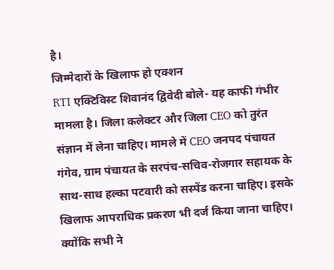है।
जिम्मेदारों के खिलाफ हो एक्शन
RTI एक्टिविस्ट शिवानंद द्विवेदी बोले- यह काफी गंभीर मामला है। जिला कलेक्टर और जिला CEO को तुरंत संज्ञान में लेना चाहिए। मामले में CEO जनपद पंचायत गंगेव, ग्राम पंचायत के सरपंच-सचिव-रोजगार सहायक के साथ-साथ हल्का पटवारी को सस्पेंड करना चाहिए। इसके खिलाफ आपराधिक प्रकरण भी दर्ज किया जाना चाहिए। क्योंकि सभी ने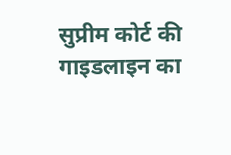सुप्रीम कोर्ट की गाइडलाइन का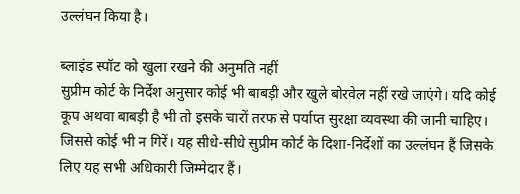उल्लंघन किया है।

ब्लाइंड स्पॉट को खुला रखने की अनुमति नहीं
सुप्रीम कोर्ट के निर्देश अनुसार कोई भी बाबड़ी और खुले बोरवेल नहीं रखे जाएंगे। यदि कोई कूप अथवा बाबड़ी है भी तो इसके चारों तरफ से पर्याप्त सुरक्षा व्यवस्था की जानी चाहिए। जिससे कोई भी न गिरें। यह सीधे-सीधे सुप्रीम कोर्ट के दिशा-निर्देशों का उल्लंघन हैं जिसके लिए यह सभी अधिकारी जिम्मेदार हैं।